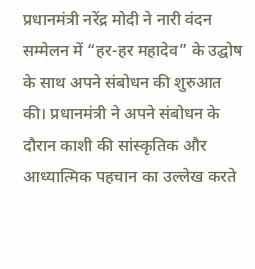प्रधानमंत्री नरेंद्र मोदी ने नारी वंदन सम्मेलन में “हर-हर महादेव” के उद्घोष के साथ अपने संबोधन की शुरुआत की। प्रधानमंत्री ने अपने संबोधन के दौरान काशी की सांस्कृतिक और आध्यात्मिक पहचान का उल्लेख करते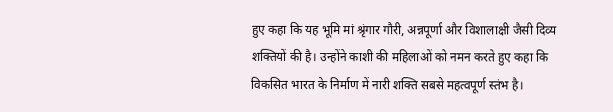हुए कहा कि यह भूमि मां श्रृंगार गौरी, अन्नपूर्णा और विशालाक्षी जैसी दिव्य शक्तियों की है। उन्होंने काशी की महिलाओं को नमन करते हुए कहा कि विकसित भारत के निर्माण में नारी शक्ति सबसे महत्वपूर्ण स्तंभ है।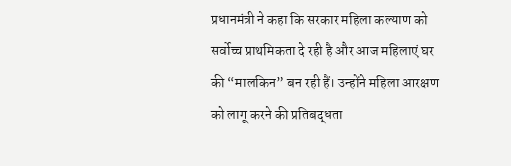प्रधानमंत्री ने कहा कि सरकार महिला कल्याण को सर्वोच्च प्राथमिकता दे रही है और आज महिलाएं घर की “मालकिन” बन रही हैं। उन्होंने महिला आरक्षण को लागू करने की प्रतिबद्धता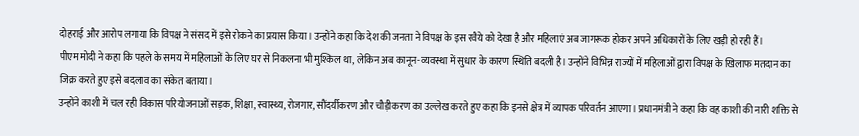दोहराई और आरोप लगाया कि विपक्ष ने संसद में इसे रोकने का प्रयास किया। उन्होंने कहा कि देश की जनता ने विपक्ष के इस रवैये को देखा है और महिलाएं अब जागरूक होकर अपने अधिकारों के लिए खड़ी हो रही हैं।
पीएम मोदी ने कहा कि पहले के समय में महिलाओं के लिए घर से निकलना भी मुश्किल था, लेकिन अब कानून-व्यवस्था में सुधार के कारण स्थिति बदली है। उन्होंने विभिन्न राज्यों में महिलाओं द्वारा विपक्ष के खिलाफ मतदान का जिक्र करते हुए इसे बदलाव का संकेत बताया।
उन्होंने काशी में चल रही विकास परियोजनाओं सड़क, शिक्षा, स्वास्थ्य, रोजगार, सौंदर्यीकरण और चौड़ीकरण का उल्लेख करते हुए कहा कि इनसे क्षेत्र में व्यापक परिवर्तन आएगा। प्रधानमंत्री ने कहा कि वह काशी की नारी शक्ति से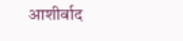आशीर्वाद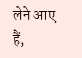लेने आए हैं,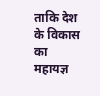ताकि देश के विकास का महायज्ञ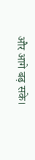और आगे बढ़ सके।